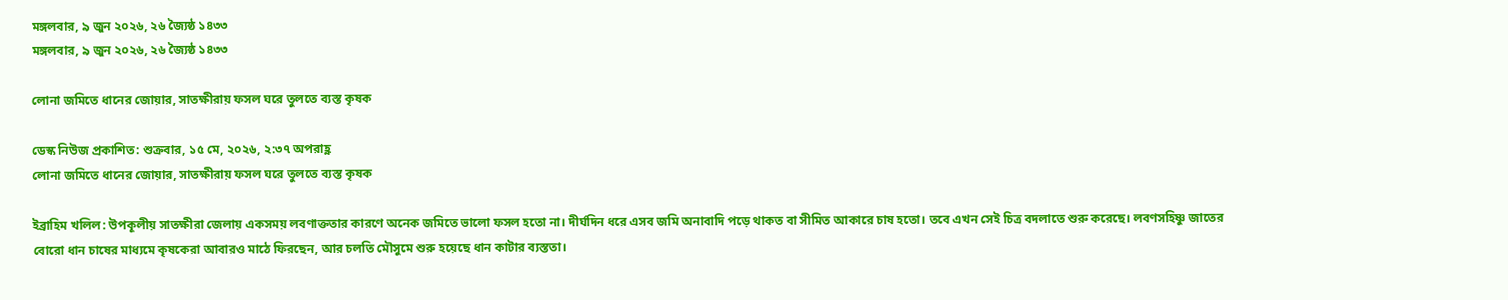মঙ্গলবার, ৯ জুন ২০২৬, ২৬ জ্যৈষ্ঠ ১৪৩৩
মঙ্গলবার, ৯ জুন ২০২৬, ২৬ জ্যৈষ্ঠ ১৪৩৩

লোনা জমিতে ধানের জোয়ার, সাতক্ষীরায় ফসল ঘরে তুলতে ব্যস্ত কৃষক

ডেস্ক নিউজ প্রকাশিত: শুক্রবার, ১৫ মে, ২০২৬, ২:৩৭ অপরাহ্ণ
লোনা জমিতে ধানের জোয়ার, সাতক্ষীরায় ফসল ঘরে তুলতে ব্যস্ত কৃষক

ইব্রাহিম খলিল: উপকূলীয় সাতক্ষীরা জেলায় একসময় লবণাক্ততার কারণে অনেক জমিতে ভালো ফসল হতো না। দীর্ঘদিন ধরে এসব জমি অনাবাদি পড়ে থাকত বা সীমিত আকারে চাষ হতো। তবে এখন সেই চিত্র বদলাতে শুরু করেছে। লবণসহিষ্ণু জাতের বোরো ধান চাষের মাধ্যমে কৃষকেরা আবারও মাঠে ফিরছেন, আর চলতি মৌসুমে শুরু হয়েছে ধান কাটার ব্যস্ততা।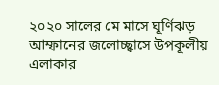২০২০ সালের মে মাসে ঘূর্ণিঝড় আম্ফানের জলোচ্ছ্বাসে উপকূলীয় এলাকার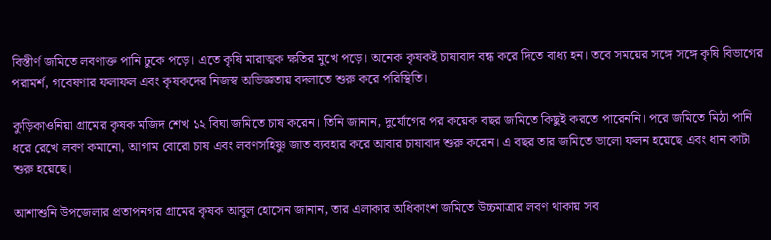বিস্তীর্ণ জমিতে লবণাক্ত পানি ঢুকে পড়ে। এতে কৃষি মারাত্মক ক্ষতির মুখে পড়ে। অনেক কৃষকই চাষাবাদ বন্ধ করে দিতে বাধ্য হন। তবে সময়ের সঙ্গে সঙ্গে কৃষি বিভাগের পরামর্শ, গবেষণার ফলাফল এবং কৃষকদের নিজস্ব অভিজ্ঞতায় বদলাতে শুরু করে পরিস্থিতি।

কুড়িকাওনিয়া গ্রামের কৃষক মজিদ শেখ ১২ বিঘা জমিতে চাষ করেন। তিনি জানান, দুর্যোগের পর কয়েক বছর জমিতে কিছুই করতে পারেননি। পরে জমিতে মিঠা পানি ধরে রেখে লবণ কমানো, আগাম বোরো চাষ এবং লবণসহিষ্ণু জাত ব্যবহার করে আবার চাষাবাদ শুরু করেন। এ বছর তার জমিতে ভালো ফলন হয়েছে এবং ধান কাটা শুরু হয়েছে।

আশাশুনি উপজেলার প্রতাপনগর গ্রামের কৃষক আবুল হোসেন জানান, তার এলাকার অধিকাংশ জমিতে উচ্চমাত্রার লবণ থাকায় সব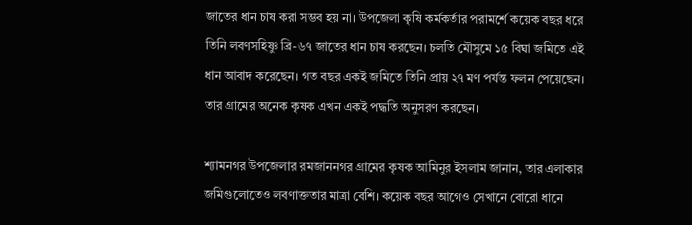জাতের ধান চাষ করা সম্ভব হয় না। উপজেলা কৃষি কর্মকর্তার পরামর্শে কয়েক বছর ধরে তিনি লবণসহিষ্ণু ব্রি-৬৭ জাতের ধান চাষ করছেন। চলতি মৌসুমে ১৫ বিঘা জমিতে এই ধান আবাদ করেছেন। গত বছর একই জমিতে তিনি প্রায় ২৭ মণ পর্যন্ত ফলন পেয়েছেন। তার গ্রামের অনেক কৃষক এখন একই পদ্ধতি অনুসরণ করছেন।

শ্যামনগর উপজেলার রমজাননগর গ্রামের কৃষক আমিনুর ইসলাম জানান, তার এলাকার জমিগুলোতেও লবণাক্ততার মাত্রা বেশি। কয়েক বছর আগেও সেখানে বোরো ধানে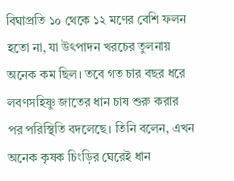বিঘাপ্রতি ১০ থেকে ১২ মণের বেশি ফলন হতো না, যা উৎপাদন খরচের তুলনায় অনেক কম ছিল। তবে গত চার বছর ধরে লবণসহিষ্ণু জাতের ধান চাষ শুরু করার পর পরিস্থিতি বদলেছে। তিনি বলেন, এখন অনেক কৃষক চিংড়ির ঘেরেই ধান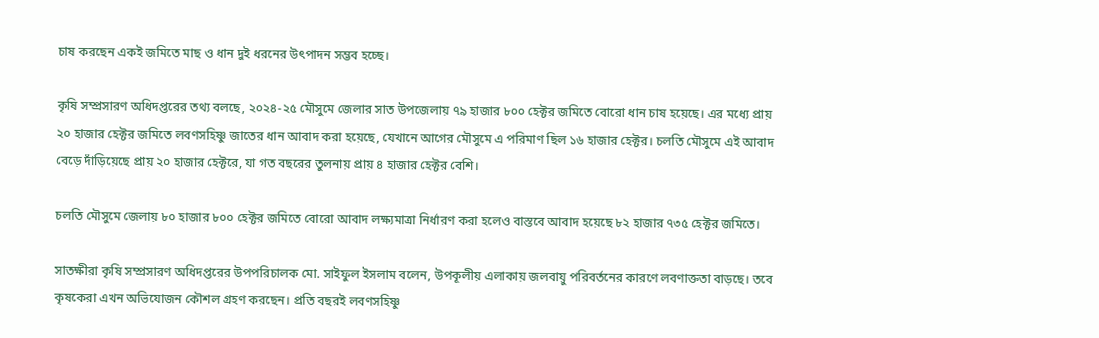চাষ করছেন একই জমিতে মাছ ও ধান দুই ধরনের উৎপাদন সম্ভব হচ্ছে।

কৃষি সম্প্রসারণ অধিদপ্তরের তথ্য বলছে, ২০২৪-২৫ মৌসুমে জেলার সাত উপজেলায় ৭৯ হাজার ৮০০ হেক্টর জমিতে বোরো ধান চাষ হয়েছে। এর মধ্যে প্রায় ২০ হাজার হেক্টর জমিতে লবণসহিষ্ণু জাতের ধান আবাদ করা হয়েছে, যেখানে আগের মৌসুমে এ পরিমাণ ছিল ১৬ হাজার হেক্টর। চলতি মৌসুমে এই আবাদ বেড়ে দাঁড়িয়েছে প্রায় ২০ হাজার হেক্টরে, যা গত বছরের তুলনায় প্রায় ৪ হাজার হেক্টর বেশি।

চলতি মৌসুমে জেলায় ৮০ হাজার ৮০০ হেক্টর জমিতে বোরো আবাদ লক্ষ্যমাত্রা নির্ধারণ করা হলেও বাস্তবে আবাদ হয়েছে ৮২ হাজার ৭৩৫ হেক্টর জমিতে।

সাতক্ষীরা কৃষি সম্প্রসারণ অধিদপ্তরের উপপরিচালক মো. সাইফুল ইসলাম বলেন, উপকূলীয় এলাকায় জলবায়ু পরিবর্তনের কারণে লবণাক্ততা বাড়ছে। তবে কৃষকেরা এখন অভিযোজন কৌশল গ্রহণ করছেন। প্রতি বছরই লবণসহিষ্ণু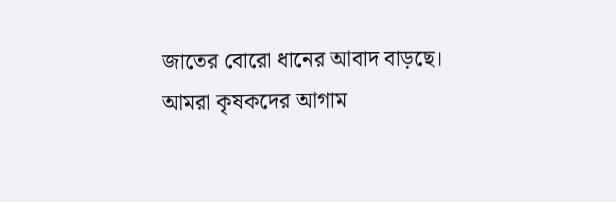জাতের বোরো ধানের আবাদ বাড়ছে। আমরা কৃষকদের আগাম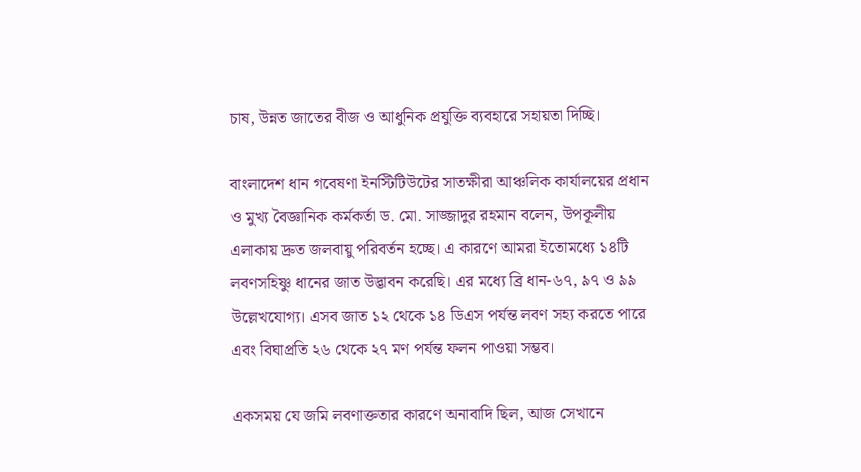চাষ, উন্নত জাতের বীজ ও আধুনিক প্রযুক্তি ব্যবহারে সহায়তা দিচ্ছি।

বাংলাদেশ ধান গবেষণা ইনস্টিটিউটের সাতক্ষীরা আঞ্চলিক কার্যালয়ের প্রধান ও মুখ্য বৈজ্ঞানিক কর্মকর্তা ড. মো. সাজ্জাদুর রহমান বলেন, উপকূলীয় এলাকায় দ্রুত জলবায়ু পরিবর্তন হচ্ছে। এ কারণে আমরা ইতোমধ্যে ১৪টি লবণসহিষ্ণু ধানের জাত উদ্ভাবন করেছি। এর মধ্যে ব্রি ধান-৬৭, ৯৭ ও ৯৯ উল্লেখযোগ্য। এসব জাত ১২ থেকে ১৪ ডিএস পর্যন্ত লবণ সহ্য করতে পারে এবং বিঘাপ্রতি ২৬ থেকে ২৭ মণ পর্যন্ত ফলন পাওয়া সম্ভব।

একসময় যে জমি লবণাক্ততার কারণে অনাবাদি ছিল, আজ সেখানে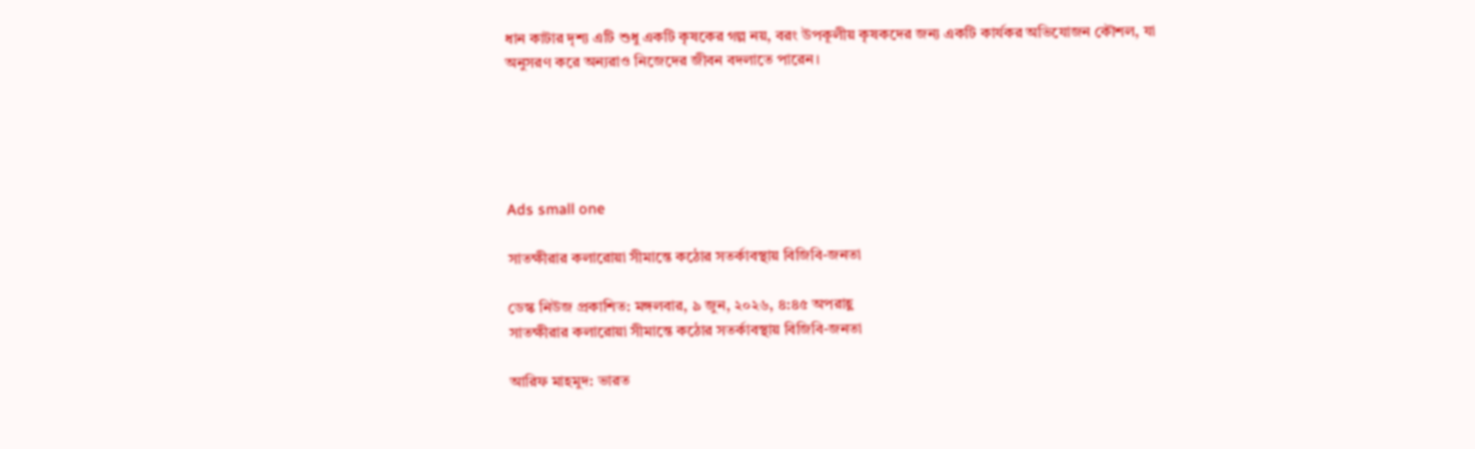ধান কাটার দৃশ্য এটি শুধু একটি কৃষকের গল্প নয়, বরং উপকূলীয় কৃষকদের জন্য একটি কার্যকর অভিযোজন কৌশল, যা অনুসরণ করে অন্যরাও নিজেদের জীবন বদলাতে পারেন।





Ads small one

সাতক্ষীরার কলারোয়া সীমান্তে কঠোর সতর্কাবস্থায় বিজিবি-জনতা

ডেস্ক নিউজ প্রকাশিত: মঙ্গলবার, ৯ জুন, ২০২৬, ৪:৪৫ অপরাহ্ণ
সাতক্ষীরার কলারোয়া সীমান্তে কঠোর সতর্কাবস্থায় বিজিবি-জনতা

আরিফ মাহমুদ: ভারত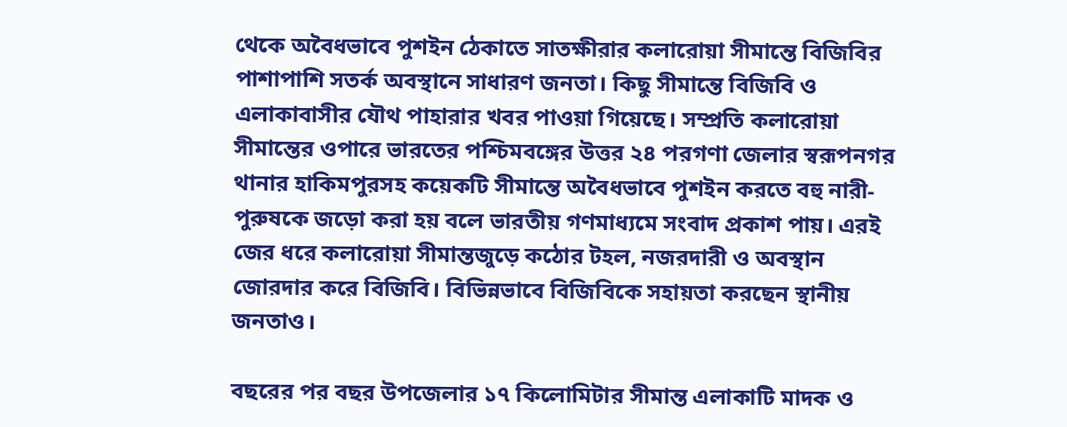থেকে অবৈধভাবে পুশইন ঠেকাতে সাতক্ষীরার কলারোয়া সীমান্তে বিজিবির পাশাপাশি সতর্ক অবস্থানে সাধারণ জনতা। কিছু সীমান্তে বিজিবি ও এলাকাবাসীর যৌথ পাহারার খবর পাওয়া গিয়েছে। সম্প্রতি কলারোয়া সীমান্তের ওপারে ভারতের পশ্চিমবঙ্গের উত্তর ২৪ পরগণা জেলার স্বরূপনগর থানার হাকিমপুরসহ কয়েকটি সীমান্তে অবৈধভাবে পুশইন করতে বহু নারী-পুরুষকে জড়ো করা হয় বলে ভারতীয় গণমাধ্যমে সংবাদ প্রকাশ পায়। এরই জের ধরে কলারোয়া সীমান্তজুড়ে কঠোর টহল, নজরদারী ও অবস্থান জোরদার করে বিজিবি। বিভিন্নভাবে বিজিবিকে সহায়তা করছেন স্থানীয় জনতাও।

বছরের পর বছর উপজেলার ১৭ কিলোমিটার সীমান্ত এলাকাটি মাদক ও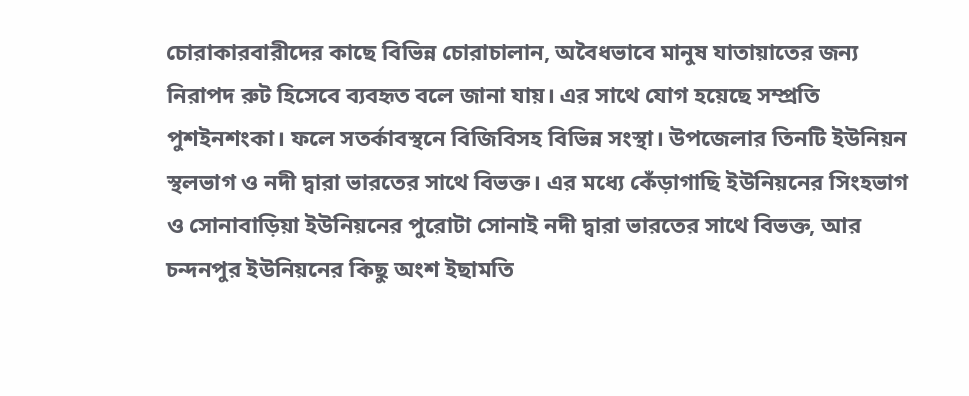চোরাকারবারীদের কাছে বিভিন্ন চোরাচালান, অবৈধভাবে মানুষ যাতায়াতের জন্য নিরাপদ রুট হিসেবে ব্যবহৃত বলে জানা যায়। এর সাথে যোগ হয়েছে সম্প্রতি পুশইনশংকা। ফলে সতর্কাবস্থনে বিজিবিসহ বিভিন্ন সংস্থা। উপজেলার তিনটি ইউনিয়ন স্থলভাগ ও নদী দ্বারা ভারতের সাথে বিভক্ত। এর মধ্যে কেঁড়াগাছি ইউনিয়নের সিংহভাগ ও সোনাবাড়িয়া ইউনিয়নের পুরোটা সোনাই নদী দ্বারা ভারতের সাথে বিভক্ত, আর চন্দনপুর ইউনিয়নের কিছু অংশ ইছামতি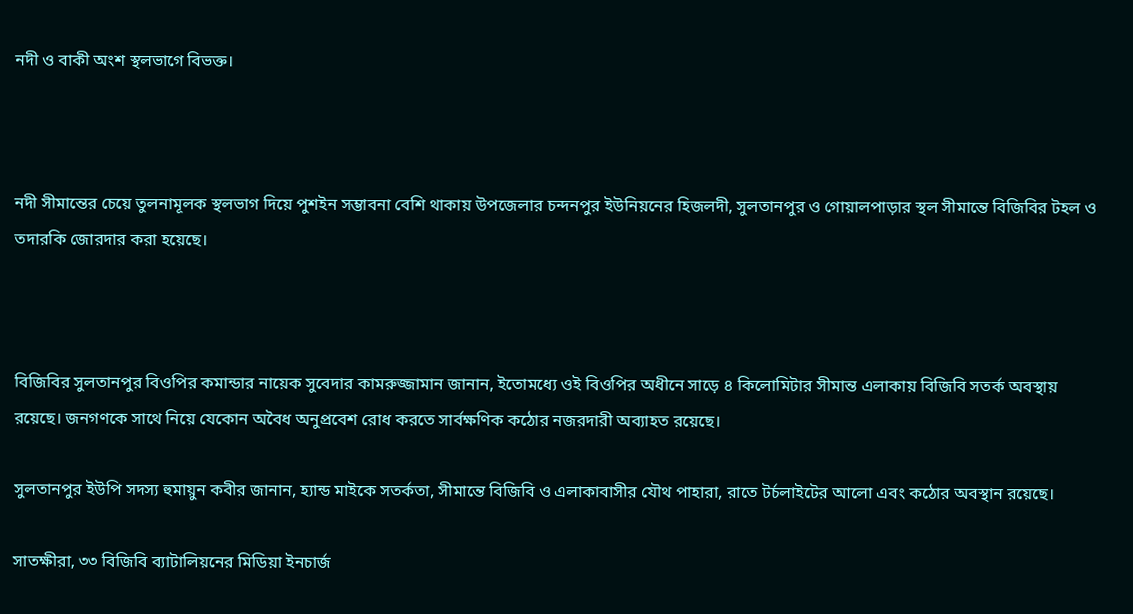নদী ও বাকী অংশ স্থলভাগে বিভক্ত।



নদী সীমান্তের চেয়ে তুলনামূলক স্থলভাগ দিয়ে পুশইন সম্ভাবনা বেশি থাকায় উপজেলার চন্দনপুর ইউনিয়নের হিজলদী, সুলতানপুর ও গোয়ালপাড়ার স্থল সীমান্তে বিজিবির টহল ও তদারকি জোরদার করা হয়েছে।



বিজিবির সুলতানপুর বিওপির কমান্ডার নায়েক সুবেদার কামরুজ্জামান জানান, ইতোমধ্যে ওই বিওপির অধীনে সাড়ে ৪ কিলোমিটার সীমান্ত এলাকায় বিজিবি সতর্ক অবস্থায় রয়েছে। জনগণকে সাথে নিয়ে যেকোন অবৈধ অনুপ্রবেশ রোধ করতে সার্বক্ষণিক কঠোর নজরদারী অব্যাহত রয়েছে।

সুলতানপুর ইউপি সদস্য হুমায়ুন কবীর জানান, হ্যান্ড মাইকে সতর্কতা, সীমান্তে বিজিবি ও এলাকাবাসীর যৌথ পাহারা, রাতে টর্চলাইটের আলো এবং কঠোর অবস্থান রয়েছে।

সাতক্ষীরা, ৩৩ বিজিবি ব্যাটালিয়নের মিডিয়া ইনচার্জ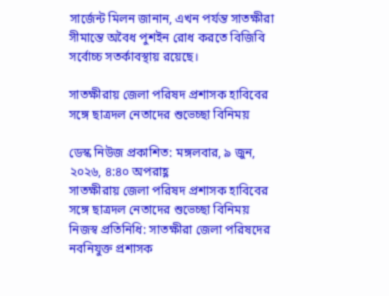সার্জেন্ট মিলন জানান, এখন পর্যন্ত সাতক্ষীরা সীমান্তে অবৈধ পুশইন রোধ করতে বিজিবি সর্বোচ্চ সতর্কাবস্থায় রয়েছে।

সাতক্ষীরায় জেলা পরিষদ প্রশাসক হাবিবের সঙ্গে ছাত্রদল নেতাদের শুভেচ্ছা বিনিময়

ডেস্ক নিউজ প্রকাশিত: মঙ্গলবার, ৯ জুন, ২০২৬, ৪:৪০ অপরাহ্ণ
সাতক্ষীরায় জেলা পরিষদ প্রশাসক হাবিবের সঙ্গে ছাত্রদল নেতাদের শুভেচ্ছা বিনিময়
নিজস্ব প্রতিনিধি: সাতক্ষীরা জেলা পরিষদের নবনিযুক্ত প্রশাসক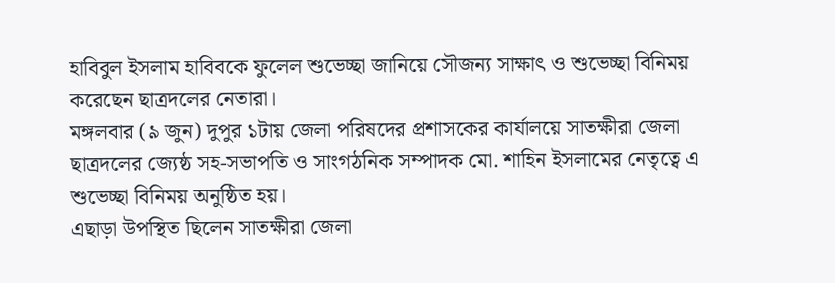হাবিবুল ইসলাম হাবিবকে ফুলেল শুভেচ্ছা জানিয়ে সৌজন্য সাক্ষাৎ ও শুভেচ্ছা বিনিময় করেছেন ছাত্রদলের নেতারা।
মঙ্গলবার (৯ জুন) দুপুর ১টায় জেলা পরিষদের প্রশাসকের কার্যালয়ে সাতক্ষীরা জেলা ছাত্রদলের জ্যেষ্ঠ সহ-সভাপতি ও সাংগঠনিক সম্পাদক মো. শাহিন ইসলামের নেতৃত্বে এ শুভেচ্ছা বিনিময় অনুষ্ঠিত হয়।
এছাড়া উপস্থিত ছিলেন সাতক্ষীরা জেলা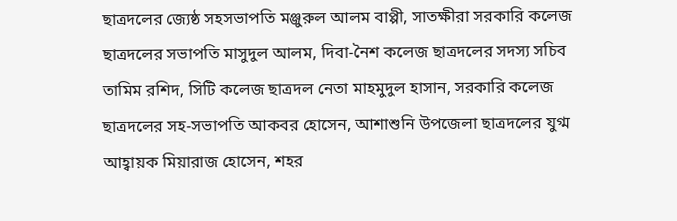ছাত্রদলের জ্যেষ্ঠ সহসভাপতি মঞ্জুরুল আলম বাপ্পী, সাতক্ষীরা সরকারি কলেজ ছাত্রদলের সভাপতি মাসুদুল আলম, দিবা-নৈশ কলেজ ছাত্রদলের সদস্য সচিব তামিম রশিদ, সিটি কলেজ ছাত্রদল নেতা মাহমুদুল হাসান, সরকারি কলেজ ছাত্রদলের সহ-সভাপতি আকবর হোসেন, আশাশুনি উপজেলা ছাত্রদলের যুগ্ম আহ্বায়ক মিয়ারাজ হোসেন, শহর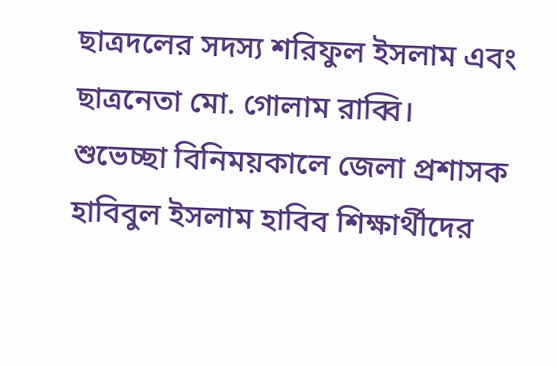ছাত্রদলের সদস্য শরিফুল ইসলাম এবং ছাত্রনেতা মো. গোলাম রাব্বি।
শুভেচ্ছা বিনিময়কালে জেলা প্রশাসক হাবিবুল ইসলাম হাবিব শিক্ষার্থীদের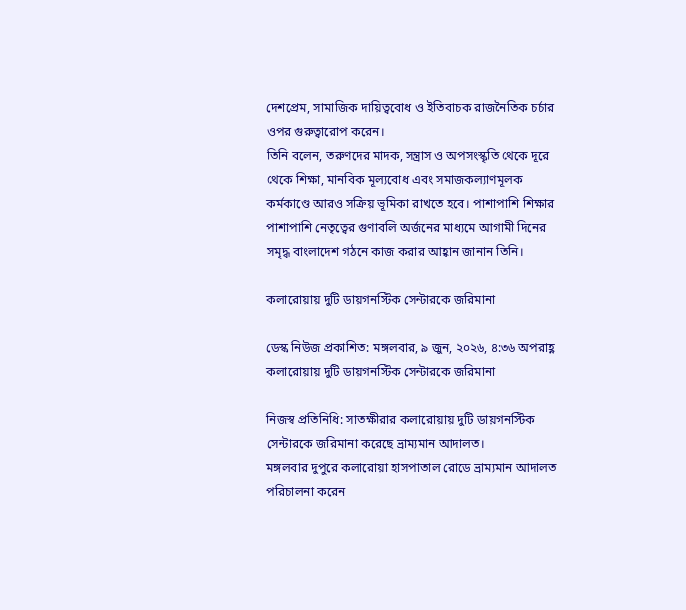দেশপ্রেম, সামাজিক দায়িত্ববোধ ও ইতিবাচক রাজনৈতিক চর্চার ওপর গুরুত্বারোপ করেন।
তিনি বলেন, তরুণদের মাদক, সন্ত্রাস ও অপসংস্কৃতি থেকে দূরে থেকে শিক্ষা, মানবিক মূল্যবোধ এবং সমাজকল্যাণমূলক কর্মকাণ্ডে আরও সক্রিয় ভূমিকা রাখতে হবে। পাশাপাশি শিক্ষার পাশাপাশি নেতৃত্বের গুণাবলি অর্জনের মাধ্যমে আগামী দিনের সমৃদ্ধ বাংলাদেশ গঠনে কাজ করার আহ্বান জানান তিনি।

কলারোয়ায় দুটি ডায়গনস্টিক সেন্টারকে জরিমানা

ডেস্ক নিউজ প্রকাশিত: মঙ্গলবার, ৯ জুন, ২০২৬, ৪:৩৬ অপরাহ্ণ
কলারোয়ায় দুটি ডায়গনস্টিক সেন্টারকে জরিমানা

নিজস্ব প্রতিনিধি: সাতক্ষীরার কলারোয়ায় দুটি ডায়গনস্টিক সেন্টারকে জরিমানা করেছে ভ্রাম্যমান আদালত।
মঙ্গলবার দুপুরে কলারোয়া হাসপাতাল রোডে ভ্রাম্যমান আদালত পরিচালনা করেন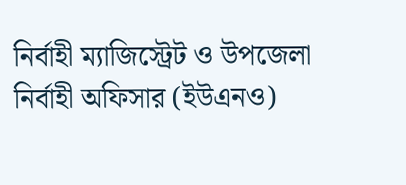নির্বাহী ম্যাজিস্ট্রেট ও উপজেলা নির্বাহী অফিসার (ইউএনও)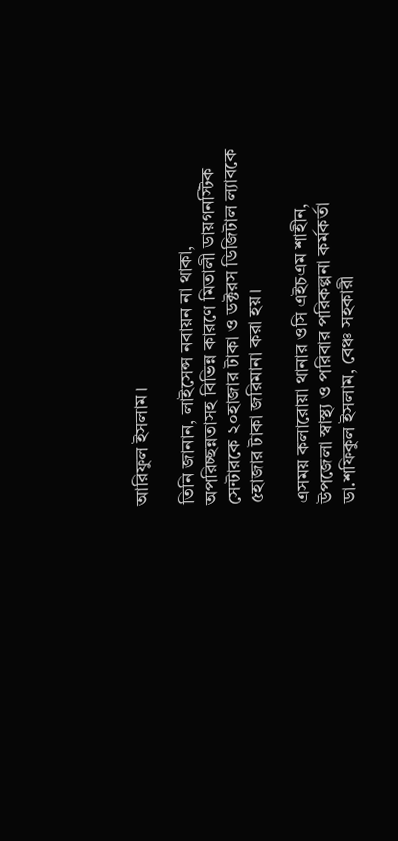আরিফুল ইসলাম।

তিনি জানান, লাইসেন্স নবায়ন না থাকা, অপরিচ্ছন্নতাসহ বিভিন্ন কারণে মিতালী ডায়গনস্টিক সেন্টারকে ২০হাজার টাকা ও ডক্টরস ডিজিটাল ল্যাবকে ৫হাজার টাকা জরিমানা করা হয়।

এসময় কলারোয়া থানার ওসি এইচএম শাহীন, উপজেলা স্বাস্থ্য ও পরিবার পরিকল্পনা কর্মকর্তা ডা.শফিকুল ইসলাম, বেঞ্চ সহকারী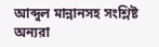আব্দুল মান্নানসহ সংশ্লিষ্ট অন্যরা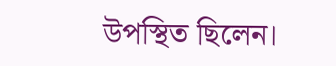উপস্থিত ছিলেন।